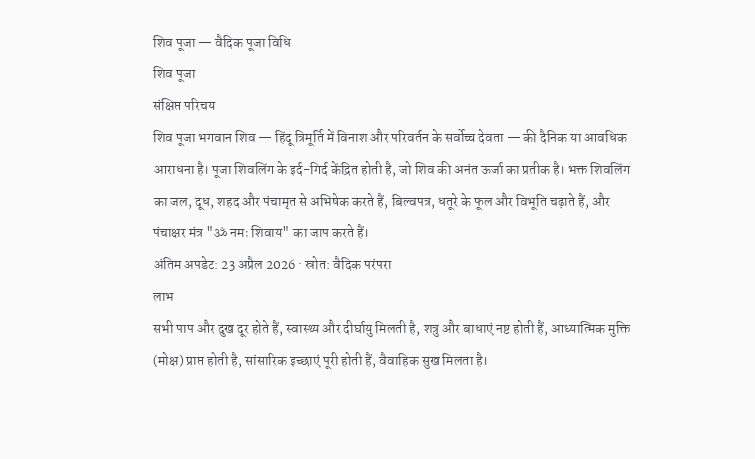शिव पूजा — वैदिक पूजा विधि
शिव पूजा
संक्षिप्त परिचय
शिव पूजा भगवान शिव — हिंदू त्रिमूर्ति में विनाश और परिवर्तन के सर्वोच्च देवता — की दैनिक या आवधिक आराधना है। पूजा शिवलिंग के इर्द-गिर्द केंद्रित होती है, जो शिव की अनंत ऊर्जा का प्रतीक है। भक्त शिवलिंग का जल, दूध, शहद और पंचामृत से अभिषेक करते हैं, बिल्वपत्र, धतूरे के फूल और विभूति चढ़ाते हैं, और पंचाक्षर मंत्र "ॐ नमः शिवाय" का जाप करते हैं।
अंतिम अपडेट: 23 अप्रैल 2026 · स्रोत: वैदिक परंपरा
लाभ
सभी पाप और दुख दूर होते हैं, स्वास्थ्य और दीर्घायु मिलती है, शत्रु और बाधाएं नष्ट होती हैं, आध्यात्मिक मुक्ति (मोक्ष) प्राप्त होती है, सांसारिक इच्छाएं पूरी होती हैं, वैवाहिक सुख मिलता है।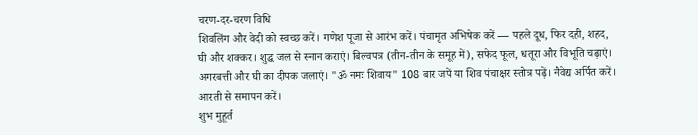चरण-दर-चरण विधि
शिवलिंग और वेदी को स्वच्छ करें। गणेश पूजा से आरंभ करें। पंचामृत अभिषेक करें — पहले दूध, फिर दही, शहद, घी और शक्कर। शुद्ध जल से स्नान कराएं। बिल्वपत्र (तीन-तीन के समूह में), सफेद फूल, धतूरा और विभूति चढ़ाएं। अगरबत्ती और घी का दीपक जलाएं। "ॐ नमः शिवाय" 108 बार जपें या शिव पंचाक्षर स्तोत्र पढ़ें। नैवेद्य अर्पित करें। आरती से समापन करें।
शुभ मुहूर्त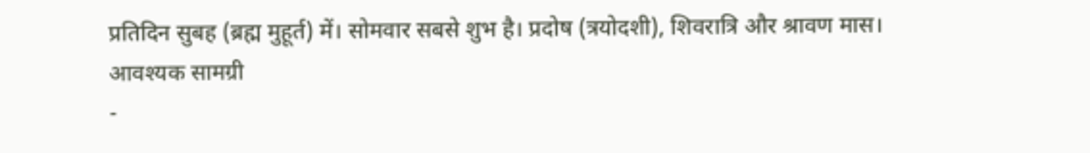प्रतिदिन सुबह (ब्रह्म मुहूर्त) में। सोमवार सबसे शुभ है। प्रदोष (त्रयोदशी), शिवरात्रि और श्रावण मास।
आवश्यक सामग्री
-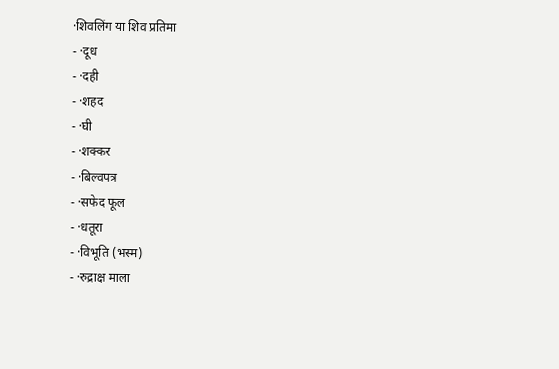·शिवलिंग या शिव प्रतिमा
- ·दूध
- ·दही
- ·शहद
- ·घी
- ·शक्कर
- ·बिल्वपत्र
- ·सफेद फूल
- ·धतूरा
- ·विभूति (भस्म)
- ·रुद्राक्ष माला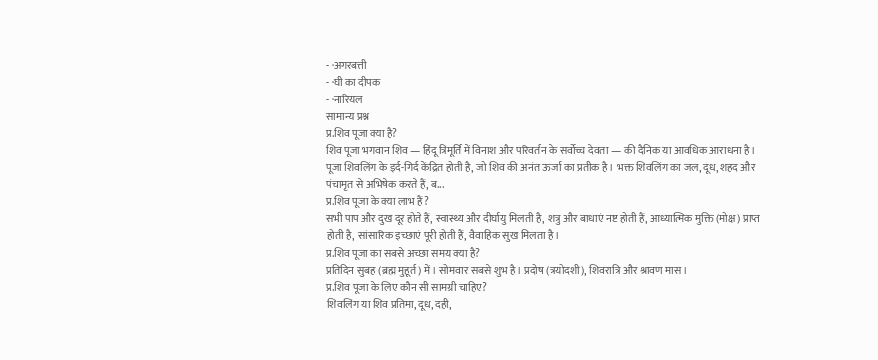- ·अगरबत्ती
- ·घी का दीपक
- ·नारियल
सामान्य प्रश्न
प्र.शिव पूजा क्या है?
शिव पूजा भगवान शिव — हिंदू त्रिमूर्ति में विनाश और परिवर्तन के सर्वोच्च देवता — की दैनिक या आवधिक आराधना है। पूजा शिवलिंग के इर्द-गिर्द केंद्रित होती है, जो शिव की अनंत ऊर्जा का प्रतीक है। भक्त शिवलिंग का जल, दूध, शहद और पंचामृत से अभिषेक करते हैं, ब...
प्र.शिव पूजा के क्या लाभ हैं?
सभी पाप और दुख दूर होते हैं, स्वास्थ्य और दीर्घायु मिलती है, शत्रु और बाधाएं नष्ट होती हैं, आध्यात्मिक मुक्ति (मोक्ष) प्राप्त होती है, सांसारिक इच्छाएं पूरी होती हैं, वैवाहिक सुख मिलता है।
प्र.शिव पूजा का सबसे अच्छा समय क्या है?
प्रतिदिन सुबह (ब्रह्म मुहूर्त) में। सोमवार सबसे शुभ है। प्रदोष (त्रयोदशी), शिवरात्रि और श्रावण मास।
प्र.शिव पूजा के लिए कौन सी सामग्री चाहिए?
शिवलिंग या शिव प्रतिमा, दूध, दही,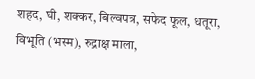शहद, घी, शक्कर, बिल्वपत्र, सफेद फूल, धतूरा, विभूति (भस्म), रुद्राक्ष माला,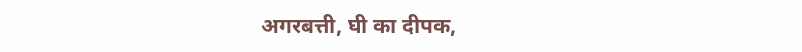अगरबत्ती, घी का दीपक,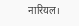नारियल।